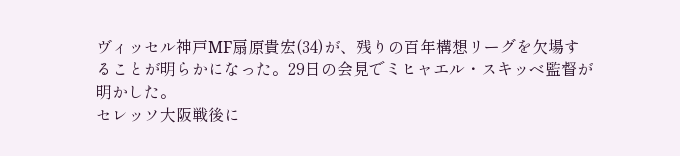ヴィッセル神戸MF扇原貴宏(34)が、残りの百年構想リーグを欠場することが明らかになった。29日の会見でミヒャエル・スキッベ監督が明かした。
セレッソ大阪戦後に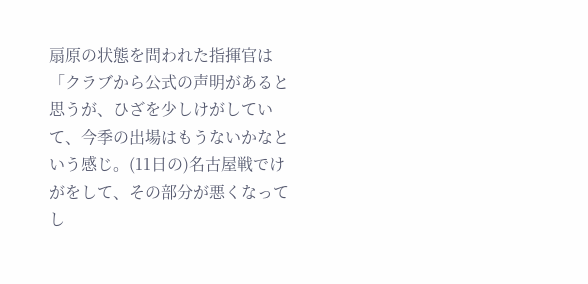扇原の状態を問われた指揮官は「クラブから公式の声明があると思うが、ひざを少しけがしていて、今季の出場はもうないかなという感じ。(11日の)名古屋戦でけがをして、その部分が悪くなってし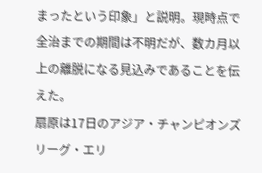まったという印象」と説明。現時点で全治までの期間は不明だが、数カ月以上の離脱になる見込みであることを伝えた。
扇原は17日のアジア・チャンピオンズリーグ・エリ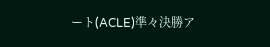ート(ACLE)準々決勝ア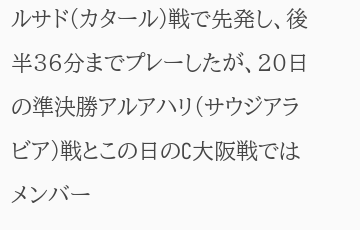ルサド(カタール)戦で先発し、後半36分までプレーしたが、20日の準決勝アルアハリ(サウジアラビア)戦とこの日のC大阪戦ではメンバー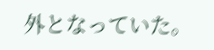外となっていた。